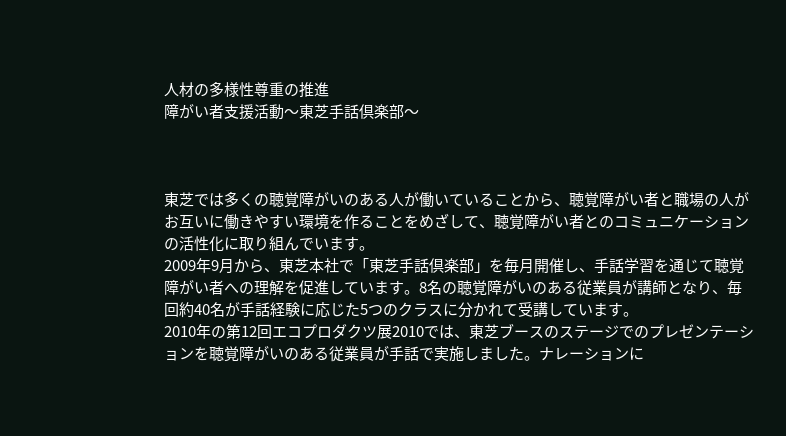人材の多様性尊重の推進
障がい者支援活動〜東芝手話倶楽部〜



東芝では多くの聴覚障がいのある人が働いていることから、聴覚障がい者と職場の人がお互いに働きやすい環境を作ることをめざして、聴覚障がい者とのコミュニケーションの活性化に取り組んでいます。
2009年9月から、東芝本社で「東芝手話倶楽部」を毎月開催し、手話学習を通じて聴覚障がい者への理解を促進しています。8名の聴覚障がいのある従業員が講師となり、毎回約40名が手話経験に応じた5つのクラスに分かれて受講しています。
2010年の第12回エコプロダクツ展2010では、東芝ブースのステージでのプレゼンテーションを聴覚障がいのある従業員が手話で実施しました。ナレーションに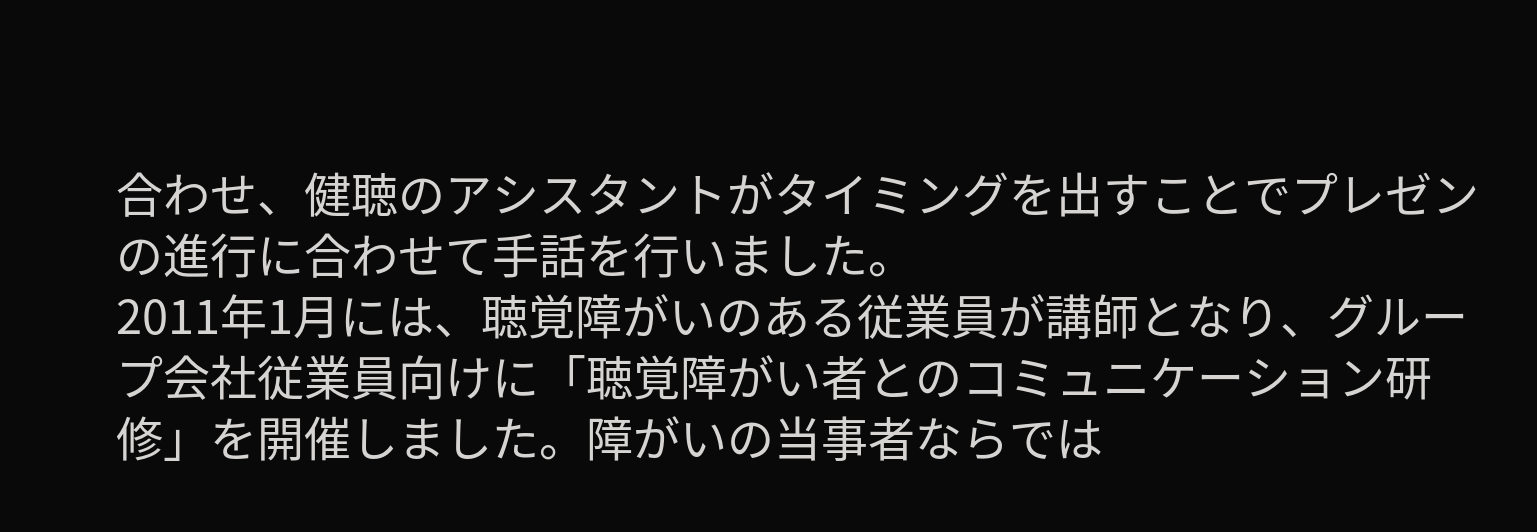合わせ、健聴のアシスタントがタイミングを出すことでプレゼンの進行に合わせて手話を行いました。
2011年1月には、聴覚障がいのある従業員が講師となり、グループ会社従業員向けに「聴覚障がい者とのコミュニケーション研修」を開催しました。障がいの当事者ならでは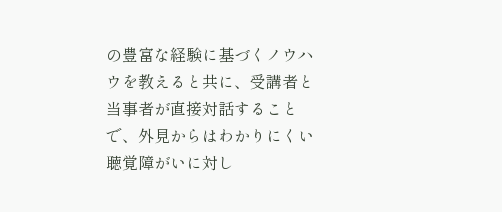の豊富な経験に基づくノウハウを教えると共に、受講者と当事者が直接対話することで、外見からはわかりにくい聴覚障がいに対し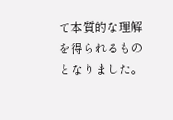て本質的な理解を得られるものとなりました。